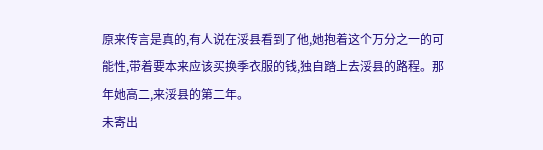原来传言是真的,有人说在浽县看到了他,她抱着这个万分之一的可能性,带着要本来应该买换季衣服的钱,独自踏上去浽县的路程。那年她高二,来浽县的第二年。
未寄出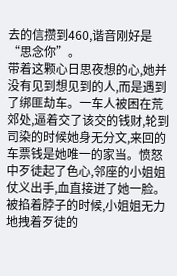去的信攒到460,谐音刚好是“思念你”。
带着这颗心日思夜想的心,她并没有见到想见到的人,而是遇到了绑匪劫车。一车人被困在荒郊处,逼着交了该交的钱财,轮到司染的时候她身无分文,来回的车票钱是她唯一的家当。愤怒中歹徒起了色心,邻座的小姐姐仗义出手,血直接迸了她一脸。
被掐着脖子的时候,小姐姐无力地拽着歹徒的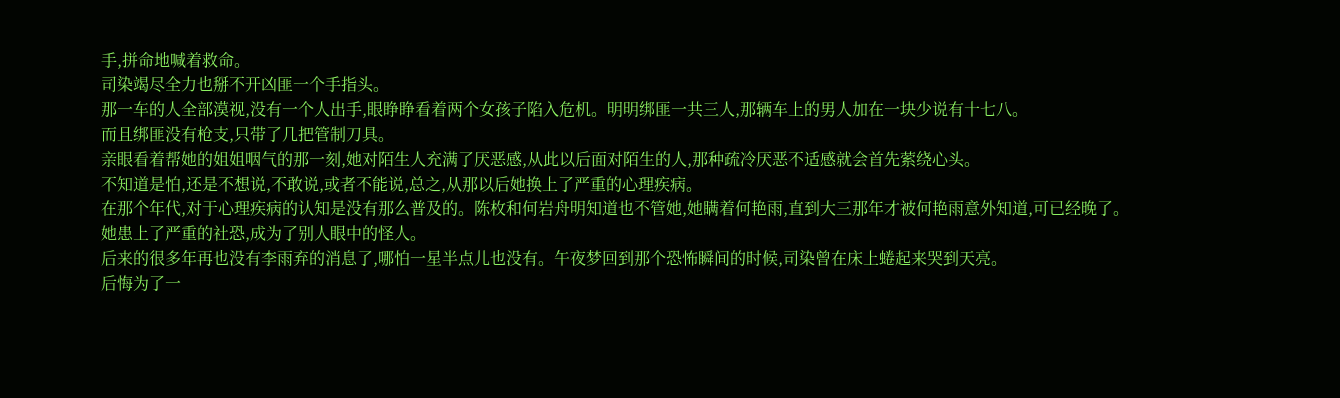手,拼命地喊着救命。
司染竭尽全力也掰不开凶匪一个手指头。
那一车的人全部漠视,没有一个人出手,眼睁睁看着两个女孩子陷入危机。明明绑匪一共三人,那辆车上的男人加在一块少说有十七八。
而且绑匪没有枪支,只带了几把管制刀具。
亲眼看着帮她的姐姐咽气的那一刻,她对陌生人充满了厌恶感,从此以后面对陌生的人,那种疏冷厌恶不适感就会首先萦绕心头。
不知道是怕,还是不想说,不敢说,或者不能说,总之,从那以后她换上了严重的心理疾病。
在那个年代,对于心理疾病的认知是没有那么普及的。陈枚和何岩舟明知道也不管她,她瞒着何艳雨,直到大三那年才被何艳雨意外知道,可已经晚了。
她患上了严重的社恐,成为了别人眼中的怪人。
后来的很多年再也没有李雨弃的消息了,哪怕一星半点儿也没有。午夜梦回到那个恐怖瞬间的时候,司染曾在床上蜷起来哭到天亮。
后悔为了一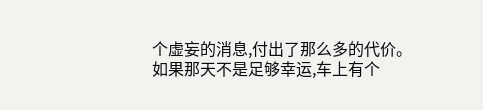个虚妄的消息,付出了那么多的代价。
如果那天不是足够幸运,车上有个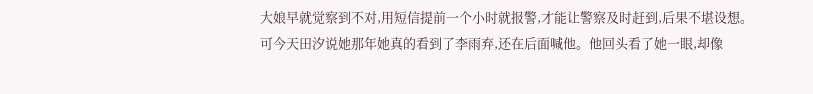大娘早就觉察到不对,用短信提前一个小时就报警,才能让警察及时赶到,后果不堪设想。
可今天田汐说她那年她真的看到了李雨弃,还在后面喊他。他回头看了她一眼,却像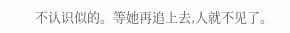不认识似的。等她再追上去,人就不见了。